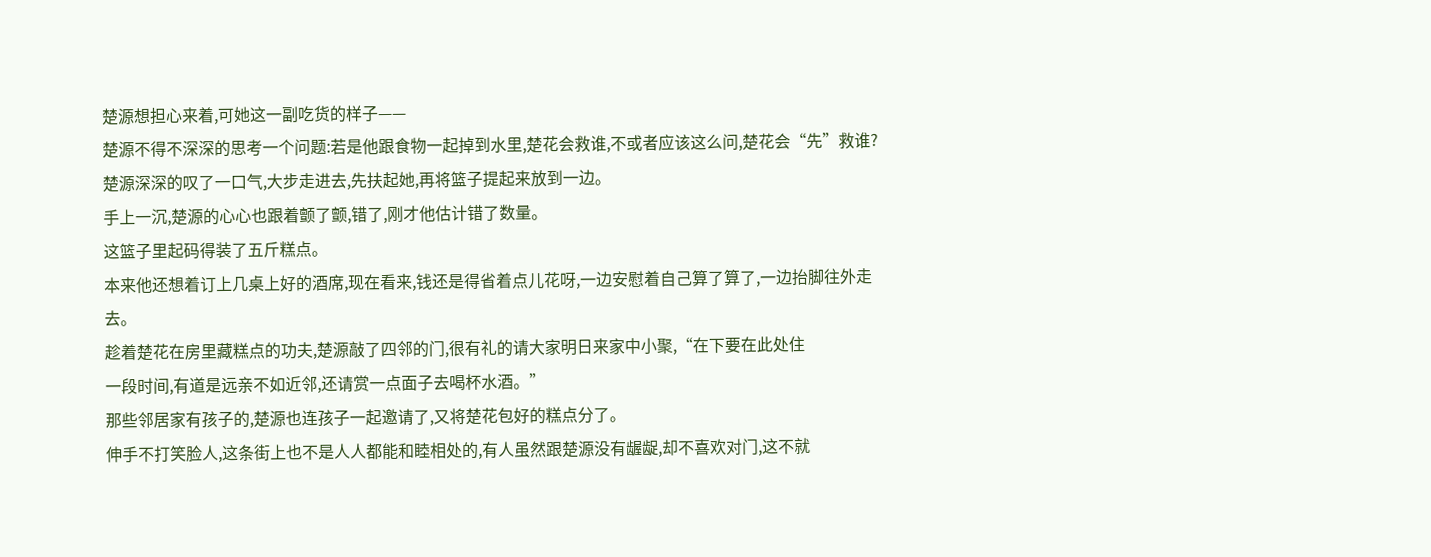楚源想担心来着,可她这一副吃货的样子——
楚源不得不深深的思考一个问题:若是他跟食物一起掉到水里,楚花会救谁,不或者应该这么问,楚花会“先”救谁?
楚源深深的叹了一口气,大步走进去,先扶起她,再将篮子提起来放到一边。
手上一沉,楚源的心心也跟着颤了颤,错了,刚才他估计错了数量。
这篮子里起码得装了五斤糕点。
本来他还想着订上几桌上好的酒席,现在看来,钱还是得省着点儿花呀,一边安慰着自己算了算了,一边抬脚往外走去。
趁着楚花在房里藏糕点的功夫,楚源敲了四邻的门,很有礼的请大家明日来家中小聚,“在下要在此处住
一段时间,有道是远亲不如近邻,还请赏一点面子去喝杯水酒。”
那些邻居家有孩子的,楚源也连孩子一起邀请了,又将楚花包好的糕点分了。
伸手不打笑脸人,这条街上也不是人人都能和睦相处的,有人虽然跟楚源没有龌龊,却不喜欢对门,这不就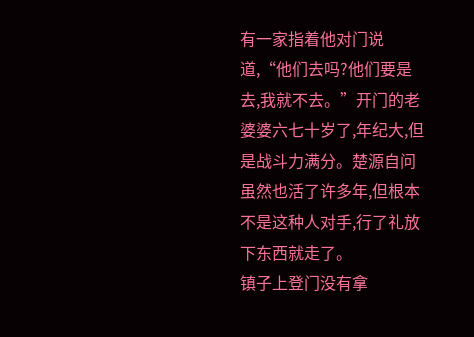有一家指着他对门说道,“他们去吗?他们要是去,我就不去。”开门的老婆婆六七十岁了,年纪大,但是战斗力满分。楚源自问虽然也活了许多年,但根本不是这种人对手,行了礼放下东西就走了。
镇子上登门没有拿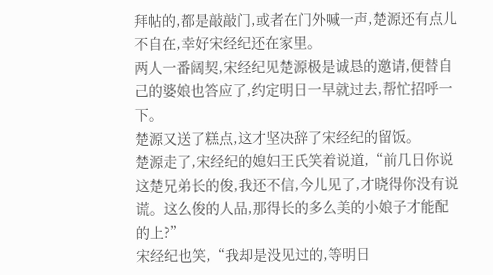拜帖的,都是敲敲门,或者在门外喊一声,楚源还有点儿不自在,幸好宋经纪还在家里。
两人一番阔契,宋经纪见楚源极是诚恳的邀请,便替自己的婆娘也答应了,约定明日一早就过去,帮忙招呼一下。
楚源又送了糕点,这才坚决辞了宋经纪的留饭。
楚源走了,宋经纪的媳妇王氏笑着说道,“前几日你说这楚兄弟长的俊,我还不信,今儿见了,才晓得你没有说谎。这么俊的人品,那得长的多么美的小娘子才能配的上?”
宋经纪也笑,“我却是没见过的,等明日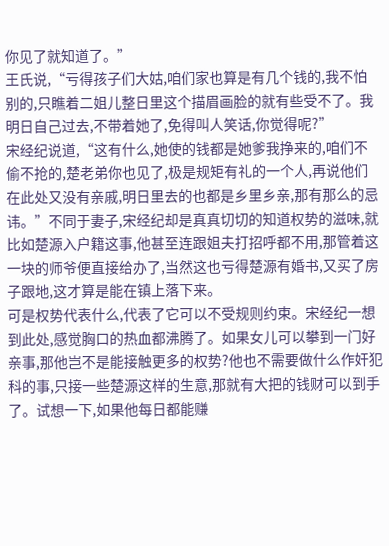你见了就知道了。”
王氏说,“亏得孩子们大姑,咱们家也算是有几个钱的,我不怕别的,只瞧着二姐儿整日里这个描眉画脸的就有些受不了。我明日自己过去,不带着她了,免得叫人笑话,你觉得呢?”
宋经纪说道,“这有什么,她使的钱都是她爹我挣来的,咱们不偷不抢的,楚老弟你也见了,极是规矩有礼的一个人,再说他们在此处又没有亲戚,明日里去的也都是乡里乡亲,那有那么的忌讳。”不同于妻子,宋经纪却是真真切切的知道权势的滋味,就比如楚源入户籍这事,他甚至连跟姐夫打招呼都不用,那管着这一块的师爷便直接给办了,当然这也亏得楚源有婚书,又买了房子跟地,这才算是能在镇上落下来。
可是权势代表什么,代表了它可以不受规则约束。宋经纪一想到此处,感觉胸口的热血都沸腾了。如果女儿可以攀到一门好亲事,那他岂不是能接触更多的权势?他也不需要做什么作奸犯科的事,只接一些楚源这样的生意,那就有大把的钱财可以到手了。试想一下,如果他每日都能赚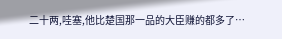二十两,哇塞,他比楚国那一品的大臣赚的都多了…